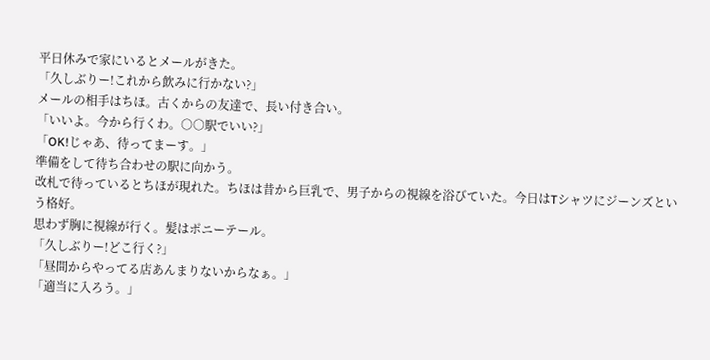平日休みで家にいるとメールがきた。
「久しぶりー!これから飲みに行かない?」
メールの相手はちほ。古くからの友達で、長い付き合い。
「いいよ。今から行くわ。○○駅でいい?」
「OK!じゃあ、待ってまーす。」
準備をして待ち合わせの駅に向かう。
改札で待っているとちほが現れた。ちほは昔から巨乳で、男子からの視線を浴びていた。今日はTシャツにジーンズという格好。
思わず胸に視線が行く。髪はポニーテール。
「久しぶりー!どこ行く?」
「昼間からやってる店あんまりないからなぁ。」
「適当に入ろう。」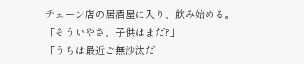チェーン店の居酒屋に入り、飲み始める。
「そういやさ、子供はまだ?」
「うちは最近ご無沙汰だ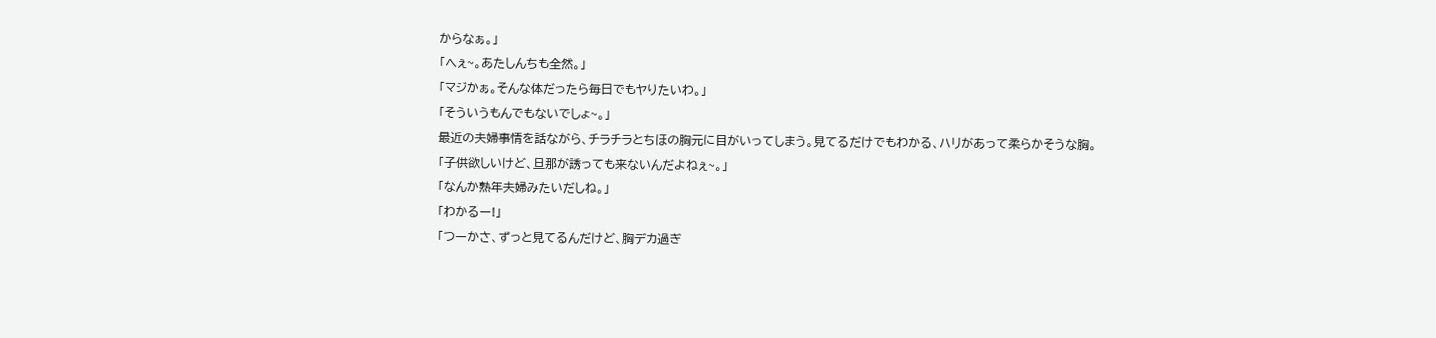からなぁ。」
「へぇ~。あたしんちも全然。」
「マジかぁ。そんな体だったら毎日でもヤりたいわ。」
「そういうもんでもないでしょ~。」
最近の夫婦事情を話ながら、チラチラとちほの胸元に目がいってしまう。見てるだけでもわかる、ハリがあって柔らかそうな胸。
「子供欲しいけど、旦那が誘っても来ないんだよねぇ~。」
「なんか熟年夫婦みたいだしね。」
「わかるー!」
「つーかさ、ずっと見てるんだけど、胸デカ過ぎ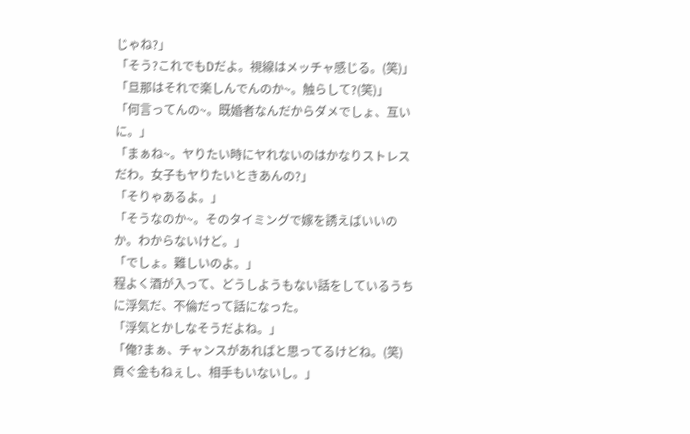じゃね?」
「そう?これでもDだよ。視線はメッチャ感じる。(笑)」
「旦那はそれで楽しんでんのか~。触らして?(笑)」
「何言ってんの~。既婚者なんだからダメでしょ、互いに。」
「まぁね~。ヤりたい時にヤれないのはかなりストレスだわ。女子もヤりたいときあんの?」
「そりゃあるよ。」
「そうなのか~。そのタイミングで嫁を誘えばいいのか。わからないけど。」
「でしょ。難しいのよ。」
程よく酒が入って、どうしようもない話をしているうちに浮気だ、不倫だって話になった。
「浮気とかしなそうだよね。」
「俺?まぁ、チャンスがあればと思ってるけどね。(笑) 貢ぐ金もねぇし、相手もいないし。」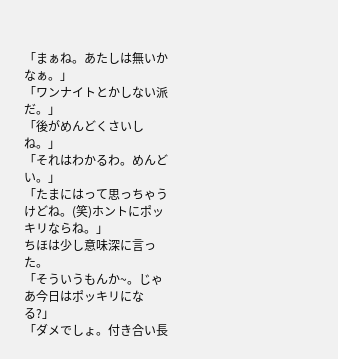「まぁね。あたしは無いかなぁ。」
「ワンナイトとかしない派だ。」
「後がめんどくさいしね。」
「それはわかるわ。めんどい。」
「たまにはって思っちゃうけどね。(笑)ホントにポッキリならね。」
ちほは少し意味深に言った。
「そういうもんか~。じゃあ今日はポッキリになる?」
「ダメでしょ。付き合い長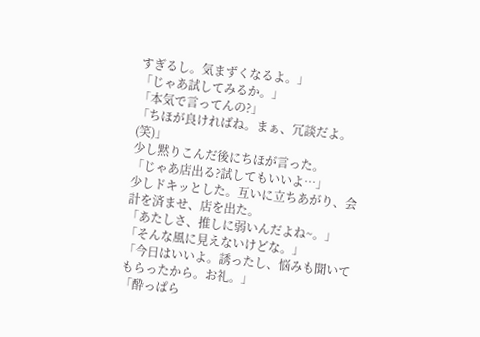すぎるし。気まずくなるよ。」
「じゃあ試してみるか。」
「本気で言ってんの?」
「ちほが良ければね。まぁ、冗談だよ。(笑)」
少し黙りこんだ後にちほが言った。
「じゃあ店出る?試してもいいよ…」
少しドキッとした。互いに立ちあがり、会計を済ませ、店を出た。
「あたしさ、推しに弱いんだよね~。」
「そんな風に見えないけどな。」
「今日はいいよ。誘ったし、悩みも聞いてもらったから。お礼。」
「酔っぱら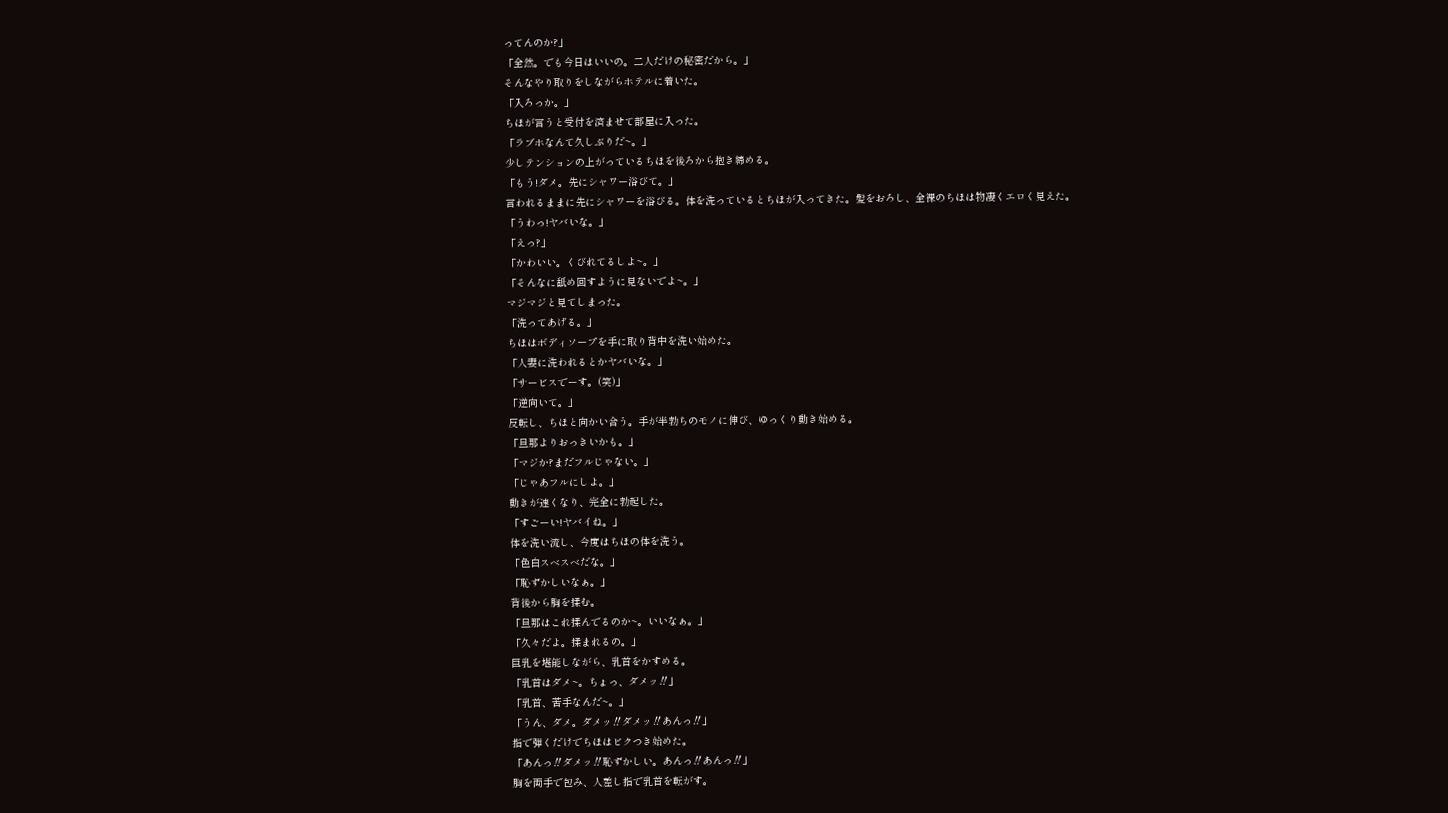ってんのか?」
「全然。でも今日はいいの。二人だけの秘密だから。」
そんなやり取りをしながらホテルに着いた。
「入ろっか。」
ちほが言うと受付を済ませて部屋に入った。
「ラブホなんて久しぶりだ~。」
少しテンションの上がっているちほを後ろから抱き締める。
「もう!ダメ。先にシャワー浴びて。」
言われるままに先にシャワーを浴びる。体を洗っているとちほが入ってきた。髪をおろし、全裸のちほは物凄くエロく見えた。
「うわっ!ヤバいな。」
「えっ?」
「かわいい。くびれてるしよ~。」
「そんなに舐め回すように見ないでよ~。」
マジマジと見てしまった。
「洗ってあげる。」
ちほはボディソープを手に取り背中を洗い始めた。
「人妻に洗われるとかヤバいな。」
「サービスでーす。(笑)」
「逆向いて。」
反転し、ちほと向かい合う。手が半勃ちのモノに伸び、ゆっくり動き始める。
「旦那よりおっきいかも。」
「マジか?まだフルじゃない。」
「じゃあフルにしよ。」
動きが速くなり、完全に勃起した。
「すごーい!ヤバイね。」
体を洗い流し、今度はちほの体を洗う。
「色白スベスベだな。」
「恥ずかしいなぁ。」
背後から胸を揉む。
「旦那はこれ揉んでるのか~。いいなぁ。」
「久々だよ。揉まれるの。」
巨乳を堪能しながら、乳首をかすめる。
「乳首はダメ~。ちょっ、ダメッ‼」
「乳首、苦手なんだ~。」
「うん、ダメ。ダメッ‼ダメッ‼あんっ‼」
指で弾くだけでちほはビクつき始めた。
「あんっ‼ダメッ‼恥ずかしい。あんっ‼あんっ‼」
胸を両手で包み、人差し指で乳首を転がす。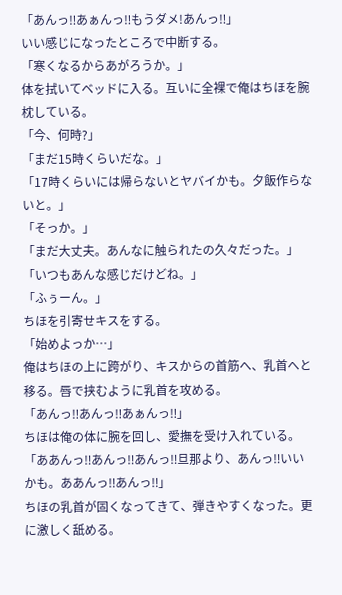「あんっ‼あぁんっ‼もうダメ!あんっ‼」
いい感じになったところで中断する。
「寒くなるからあがろうか。」
体を拭いてベッドに入る。互いに全裸で俺はちほを腕枕している。
「今、何時?」
「まだ15時くらいだな。」
「17時くらいには帰らないとヤバイかも。夕飯作らないと。」
「そっか。」
「まだ大丈夫。あんなに触られたの久々だった。」
「いつもあんな感じだけどね。」
「ふぅーん。」
ちほを引寄せキスをする。
「始めよっか…」
俺はちほの上に跨がり、キスからの首筋へ、乳首へと移る。唇で挟むように乳首を攻める。
「あんっ‼あんっ‼あぁんっ‼」
ちほは俺の体に腕を回し、愛撫を受け入れている。
「ああんっ‼あんっ‼あんっ‼旦那より、あんっ‼いいかも。ああんっ‼あんっ‼」
ちほの乳首が固くなってきて、弾きやすくなった。更に激しく舐める。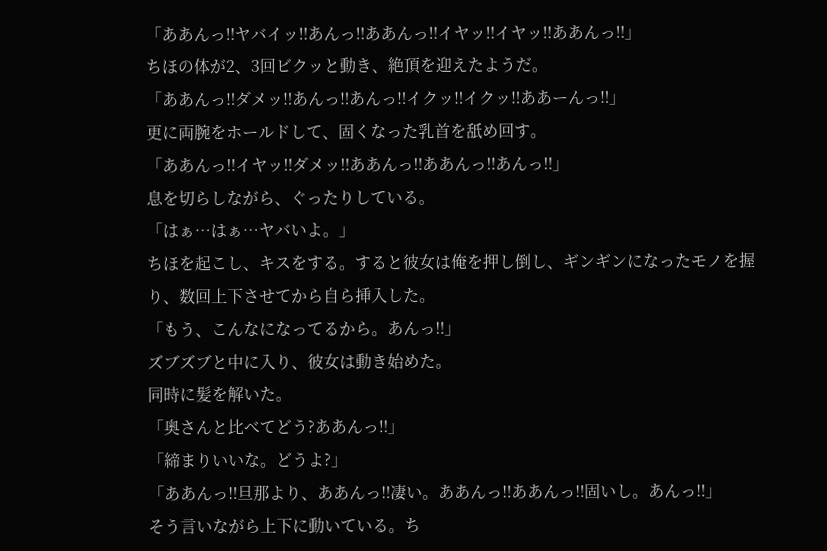「ああんっ‼ヤバイッ‼あんっ‼ああんっ‼イヤッ‼イヤッ‼ああんっ‼」
ちほの体が2、3回ビクッと動き、絶頂を迎えたようだ。
「ああんっ‼ダメッ‼あんっ‼あんっ‼イクッ‼イクッ‼ああーんっ‼」
更に両腕をホールドして、固くなった乳首を舐め回す。
「ああんっ‼イヤッ‼ダメッ‼ああんっ‼ああんっ‼あんっ‼」
息を切らしながら、ぐったりしている。
「はぁ…はぁ…ヤバいよ。」
ちほを起こし、キスをする。すると彼女は俺を押し倒し、ギンギンになったモノを握り、数回上下させてから自ら挿入した。
「もう、こんなになってるから。あんっ‼」
ズブズブと中に入り、彼女は動き始めた。
同時に髪を解いた。
「奥さんと比べてどう?ああんっ‼」
「締まりいいな。どうよ?」
「ああんっ‼旦那より、ああんっ‼凄い。ああんっ‼ああんっ‼固いし。あんっ‼」
そう言いながら上下に動いている。ち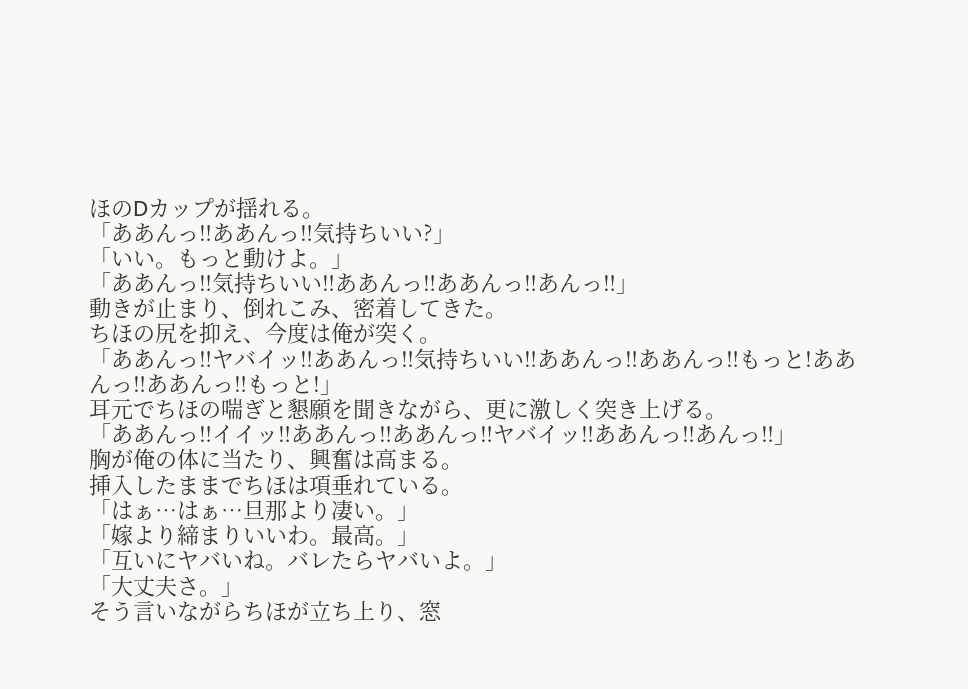ほのDカップが揺れる。
「ああんっ‼ああんっ‼気持ちいい?」
「いい。もっと動けよ。」
「ああんっ‼気持ちいい‼ああんっ‼ああんっ‼あんっ‼」
動きが止まり、倒れこみ、密着してきた。
ちほの尻を抑え、今度は俺が突く。
「ああんっ‼ヤバイッ‼ああんっ‼気持ちいい‼ああんっ‼ああんっ‼もっと!ああんっ‼ああんっ‼もっと!」
耳元でちほの喘ぎと懇願を聞きながら、更に激しく突き上げる。
「ああんっ‼イイッ‼ああんっ‼ああんっ‼ヤバイッ‼ああんっ‼あんっ‼」
胸が俺の体に当たり、興奮は高まる。
挿入したままでちほは項垂れている。
「はぁ…はぁ…旦那より凄い。」
「嫁より締まりいいわ。最高。」
「互いにヤバいね。バレたらヤバいよ。」
「大丈夫さ。」
そう言いながらちほが立ち上り、窓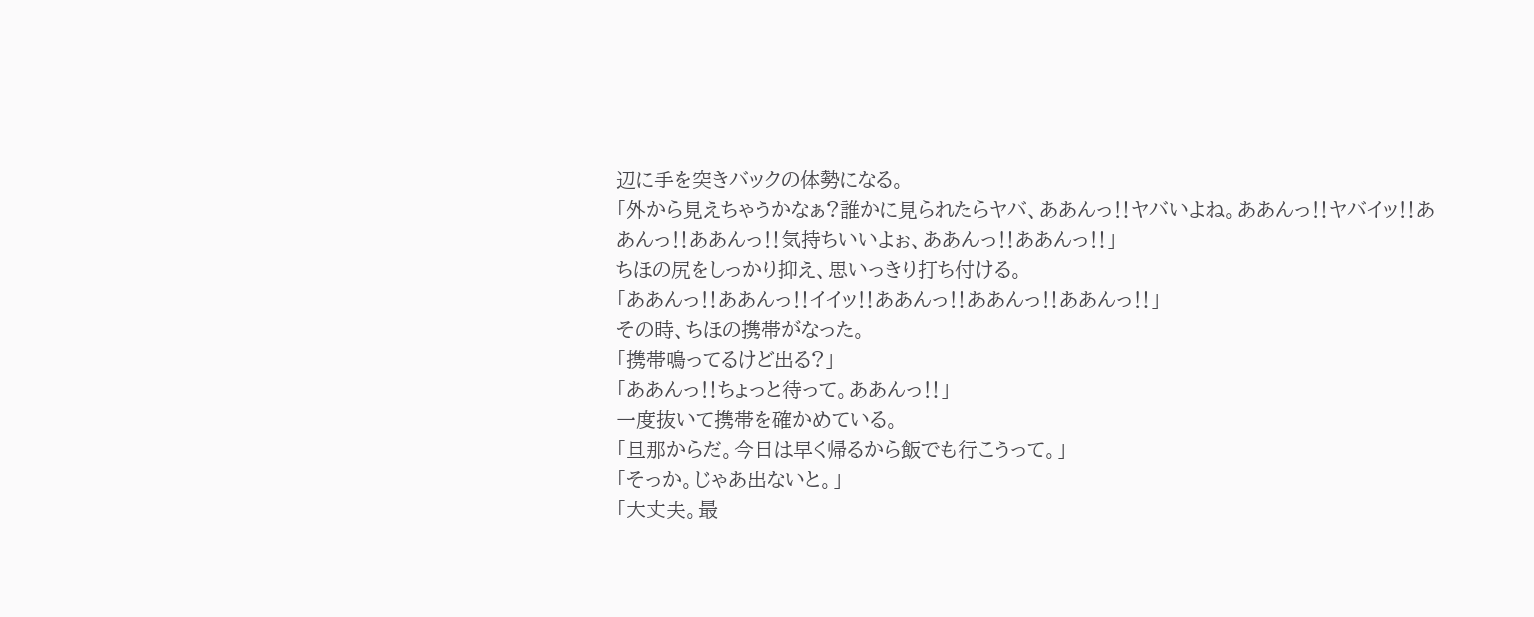辺に手を突きバックの体勢になる。
「外から見えちゃうかなぁ?誰かに見られたらヤバ、ああんっ‼ヤバいよね。ああんっ‼ヤバイッ‼ああんっ‼ああんっ‼気持ちいいよぉ、ああんっ‼ああんっ‼」
ちほの尻をしっかり抑え、思いっきり打ち付ける。
「ああんっ‼ああんっ‼イイッ‼ああんっ‼ああんっ‼ああんっ‼」
その時、ちほの携帯がなった。
「携帯鳴ってるけど出る?」
「ああんっ‼ちょっと待って。ああんっ‼」
一度抜いて携帯を確かめている。
「旦那からだ。今日は早く帰るから飯でも行こうって。」
「そっか。じゃあ出ないと。」
「大丈夫。最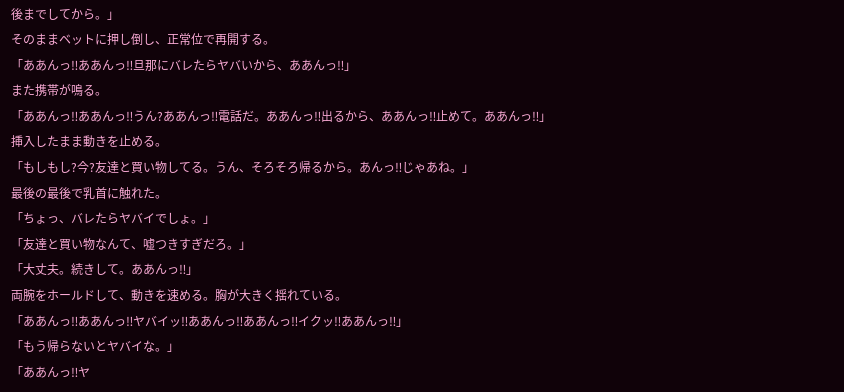後までしてから。」
そのままベットに押し倒し、正常位で再開する。
「ああんっ‼ああんっ‼旦那にバレたらヤバいから、ああんっ‼」
また携帯が鳴る。
「ああんっ‼ああんっ‼うん?ああんっ‼電話だ。ああんっ‼出るから、ああんっ‼止めて。ああんっ‼」
挿入したまま動きを止める。
「もしもし?今?友達と買い物してる。うん、そろそろ帰るから。あんっ‼じゃあね。」
最後の最後で乳首に触れた。
「ちょっ、バレたらヤバイでしょ。」
「友達と買い物なんて、嘘つきすぎだろ。」
「大丈夫。続きして。ああんっ‼」
両腕をホールドして、動きを速める。胸が大きく揺れている。
「ああんっ‼ああんっ‼ヤバイッ‼ああんっ‼ああんっ‼イクッ‼ああんっ‼」
「もう帰らないとヤバイな。」
「ああんっ‼ヤ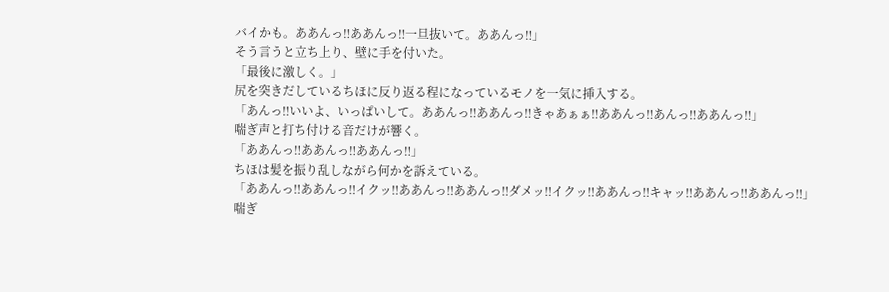バイかも。ああんっ‼ああんっ‼一旦抜いて。ああんっ‼」
そう言うと立ち上り、壁に手を付いた。
「最後に激しく。」
尻を突きだしているちほに反り返る程になっているモノを一気に挿入する。
「あんっ‼いいよ、いっぱいして。ああんっ‼ああんっ‼きゃあぁぁ‼ああんっ‼あんっ‼ああんっ‼」
喘ぎ声と打ち付ける音だけが響く。
「ああんっ‼ああんっ‼ああんっ‼」
ちほは髪を振り乱しながら何かを訴えている。
「ああんっ‼ああんっ‼イクッ‼ああんっ‼ああんっ‼ダメッ‼イクッ‼ああんっ‼キャッ‼ああんっ‼ああんっ‼」
喘ぎ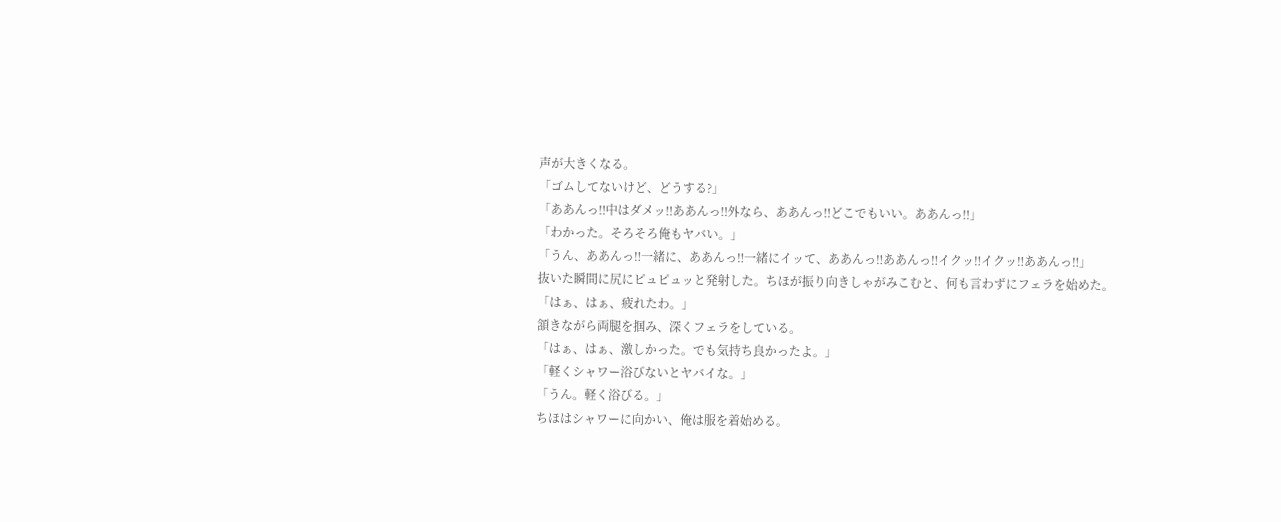声が大きくなる。
「ゴムしてないけど、どうする?」
「ああんっ‼中はダメッ‼ああんっ‼外なら、ああんっ‼どこでもいい。ああんっ‼」
「わかった。そろそろ俺もヤバい。」
「うん、ああんっ‼一緒に、ああんっ‼一緒にイッて、ああんっ‼ああんっ‼イクッ‼イクッ‼ああんっ‼」
抜いた瞬間に尻にピュピュッと発射した。ちほが振り向きしゃがみこむと、何も言わずにフェラを始めた。
「はぁ、はぁ、疲れたわ。」
頷きながら両腿を掴み、深くフェラをしている。
「はぁ、はぁ、激しかった。でも気持ち良かったよ。」
「軽くシャワー浴びないとヤバイな。」
「うん。軽く浴びる。」
ちほはシャワーに向かい、俺は服を着始める。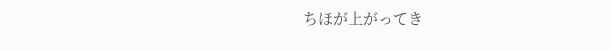ちほが上がってき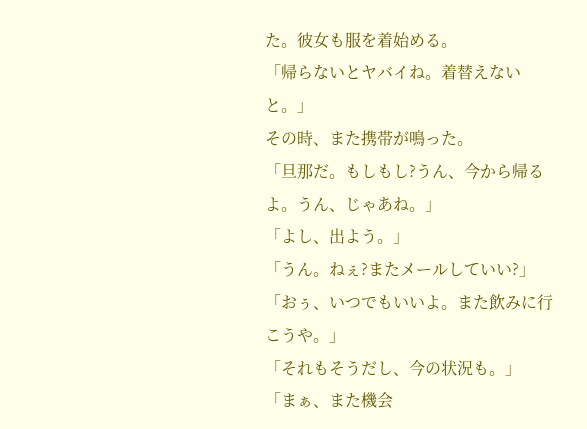た。彼女も服を着始める。
「帰らないとヤバイね。着替えないと。」
その時、また携帯が鳴った。
「旦那だ。もしもし?うん、今から帰るよ。うん、じゃあね。」
「よし、出よう。」
「うん。ねぇ?またメールしていい?」
「おぅ、いつでもいいよ。また飲みに行こうや。」
「それもそうだし、今の状況も。」
「まぁ、また機会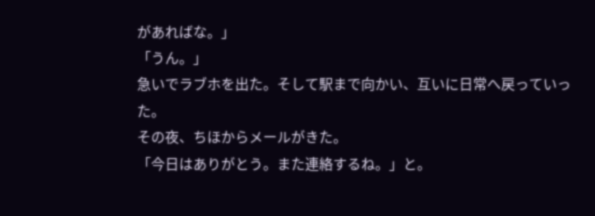があればな。」
「うん。」
急いでラブホを出た。そして駅まで向かい、互いに日常へ戻っていった。
その夜、ちほからメールがきた。
「今日はありがとう。また連絡するね。」と。